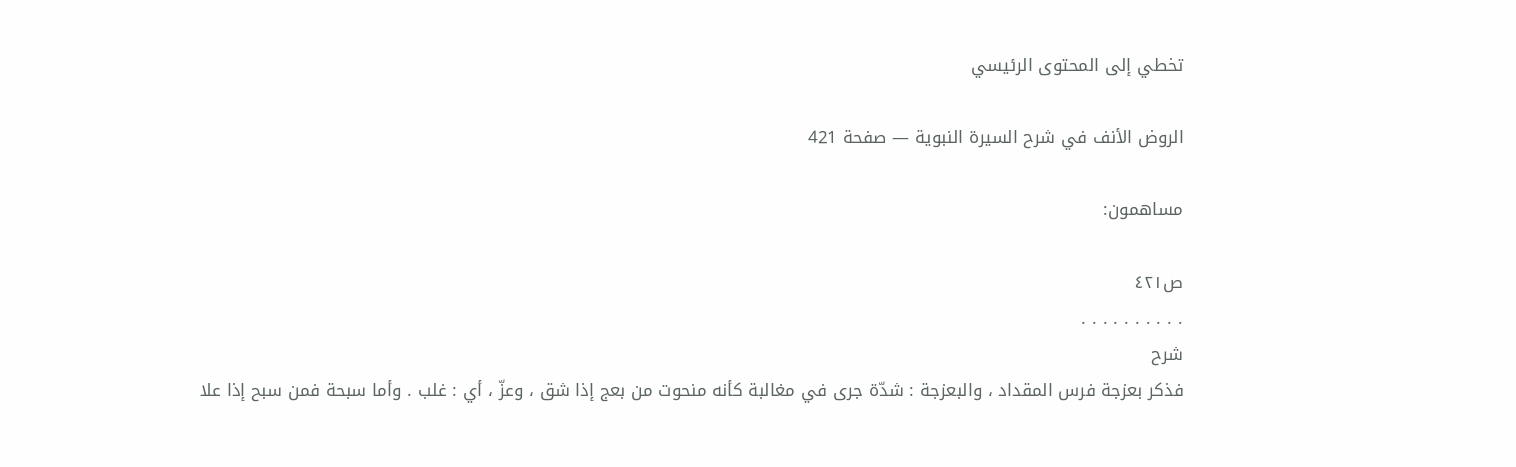تخطي إلى المحتوى الرئيسي

الروض الأنف في شرح السيرة النبوية — صفحة 421

مساهمون:

ص٤٢١
. . . . . . . . . .
شرح
فذكر بعزجة فرس المقداد ، والبعزجة : شدّة جرى في مغالبة كأنه منحوت من بعج إذا شق ، وعزّ ، أي : غلب . وأما سبحة فمن سبح إذا علا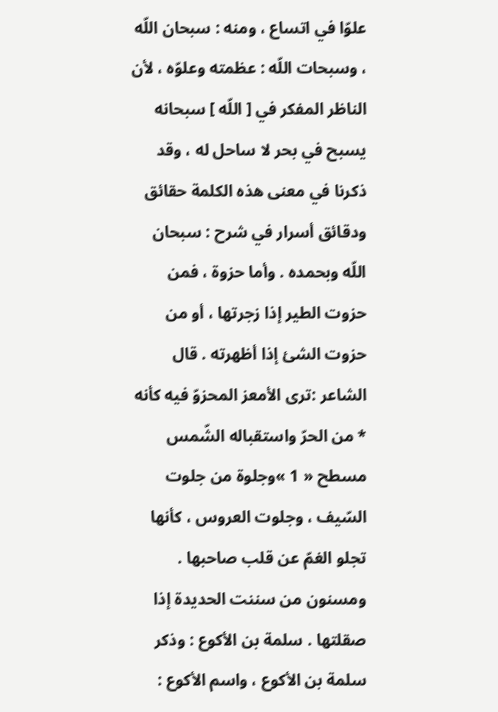علوّا في اتساع ، ومنه : سبحان اللّه ، وسبحات اللّه : عظمته وعلوّه ، لأن الناظر المفكر في [ اللّه ] سبحانه يسبح في بحر لا ساحل له ، وقد ذكرنا في معنى هذه الكلمة حقائق ودقائق أسرار في شرح : سبحان اللّه وبحمده . وأما حزوة ، فمن حزوت الطير إذا زجرتها ، أو من حزوت الشئ إذا أظهرته . قال الشاعر :ترى الأمعز المحزوّ فيه كأنه * من الحرّ واستقباله الشّمس مسطح « 1 »وجلوة من جلوت السّيف ، وجلوت العروس ، كأنها تجلو الغمّ عن قلب صاحبها . ومسنون من سننت الحديدة إذا صقلتها . سلمة بن الأكوع : وذكر سلمة بن الأكوع ، واسم الأكوع :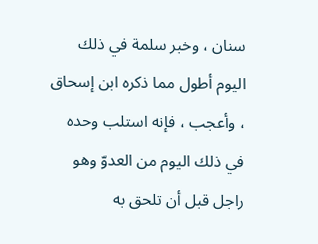سنان ، وخبر سلمة في ذلك اليوم أطول مما ذكره ابن إسحاق ، وأعجب ، فإنه استلب وحده في ذلك اليوم من العدوّ وهو راجل قبل أن تلحق به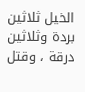الخيل ثلاثين بردة وثلاثين درقة ، وقتل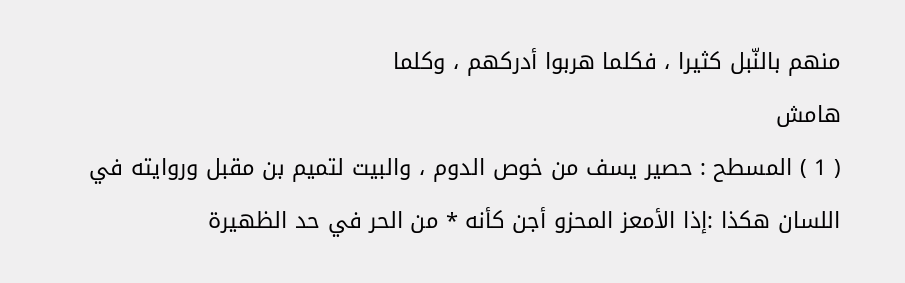منهم بالنّبل كثيرا ، فكلما هربوا أدركهم ، وكلما
هامش
( 1 ) المسطح : حصير يسف من خوص الدوم ، والبيت لتميم بن مقبل وروايته في اللسان هكذا :إذا الأمعز المحزو أجن كأنه * من الحر في حد الظهيرة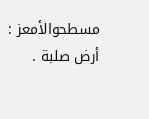مسطحوالأمعز : أرض صلبة .